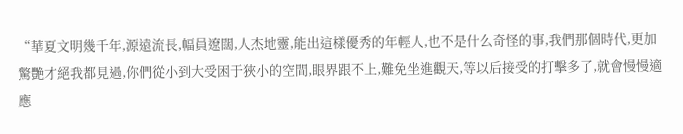“華夏文明幾千年,源遠流長,幅員遼闊,人杰地靈,能出這樣優秀的年輕人,也不是什么奇怪的事,我們那個時代,更加驚艷才絕我都見過,你們從小到大受困于狹小的空間,眼界跟不上,難免坐進觀天,等以后接受的打擊多了,就會慢慢適應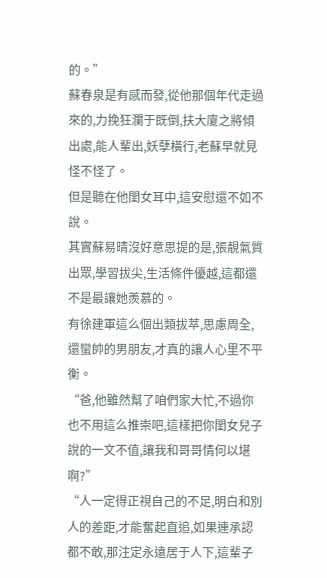的。”
蘇春泉是有感而發,從他那個年代走過來的,力挽狂瀾于既倒,扶大廈之將傾出處,能人輩出,妖孽橫行,老蘇早就見怪不怪了。
但是聽在他閨女耳中,這安慰還不如不說。
其實蘇易晴沒好意思提的是,張靚氣質出眾,學習拔尖,生活條件優越,這都還不是最讓她羨慕的。
有徐建軍這么個出類拔萃,思慮周全,還蠻帥的男朋友,才真的讓人心里不平衡。
“爸,他雖然幫了咱們家大忙,不過你也不用這么推崇吧,這樣把你閨女兒子說的一文不值,讓我和哥哥情何以堪啊?”
“人一定得正視自己的不足,明白和別人的差距,才能奮起直追,如果連承認都不敢,那注定永遠居于人下,這輩子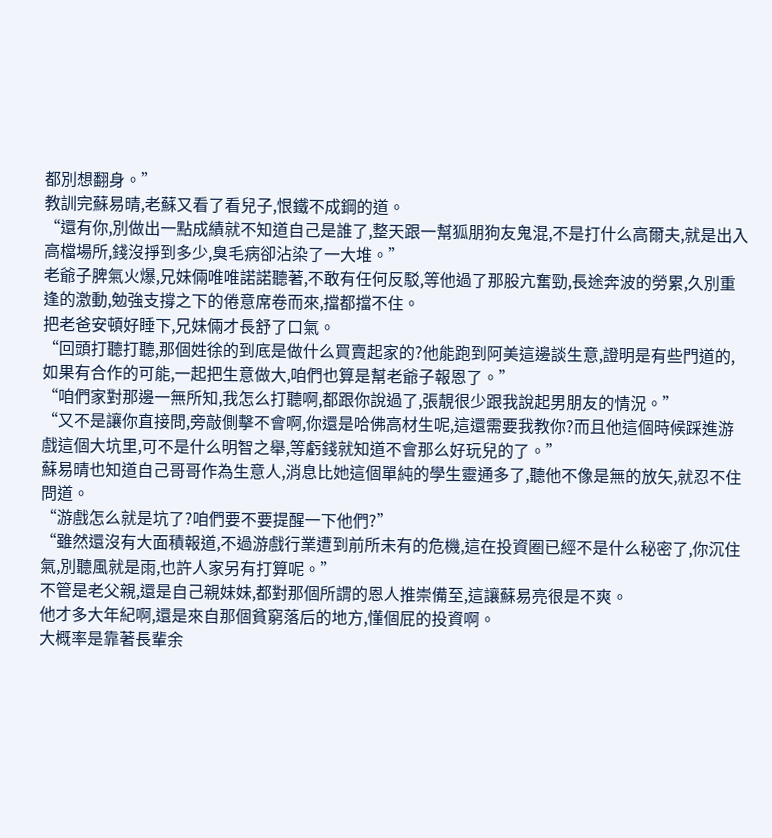都別想翻身。”
教訓完蘇易晴,老蘇又看了看兒子,恨鐵不成鋼的道。
“還有你,別做出一點成績就不知道自己是誰了,整天跟一幫狐朋狗友鬼混,不是打什么高爾夫,就是出入高檔場所,錢沒掙到多少,臭毛病卻沾染了一大堆。”
老爺子脾氣火爆,兄妹倆唯唯諾諾聽著,不敢有任何反駁,等他過了那股亢奮勁,長途奔波的勞累,久別重逢的激動,勉強支撐之下的倦意席卷而來,擋都擋不住。
把老爸安頓好睡下,兄妹倆才長舒了口氣。
“回頭打聽打聽,那個姓徐的到底是做什么買賣起家的?他能跑到阿美這邊談生意,證明是有些門道的,如果有合作的可能,一起把生意做大,咱們也算是幫老爺子報恩了。”
“咱們家對那邊一無所知,我怎么打聽啊,都跟你說過了,張靚很少跟我說起男朋友的情況。”
“又不是讓你直接問,旁敲側擊不會啊,你還是哈佛高材生呢,這還需要我教你?而且他這個時候踩進游戲這個大坑里,可不是什么明智之舉,等虧錢就知道不會那么好玩兒的了。”
蘇易晴也知道自己哥哥作為生意人,消息比她這個單純的學生靈通多了,聽他不像是無的放矢,就忍不住問道。
“游戲怎么就是坑了?咱們要不要提醒一下他們?”
“雖然還沒有大面積報道,不過游戲行業遭到前所未有的危機,這在投資圈已經不是什么秘密了,你沉住氣,別聽風就是雨,也許人家另有打算呢。”
不管是老父親,還是自己親妹妹,都對那個所謂的恩人推崇備至,這讓蘇易亮很是不爽。
他才多大年紀啊,還是來自那個貧窮落后的地方,懂個屁的投資啊。
大概率是靠著長輩余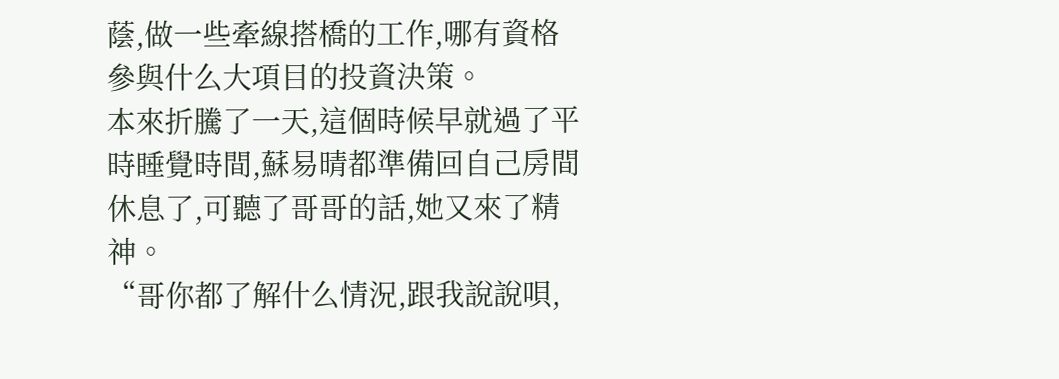蔭,做一些牽線搭橋的工作,哪有資格參與什么大項目的投資決策。
本來折騰了一天,這個時候早就過了平時睡覺時間,蘇易晴都準備回自己房間休息了,可聽了哥哥的話,她又來了精神。
“哥你都了解什么情況,跟我說說唄,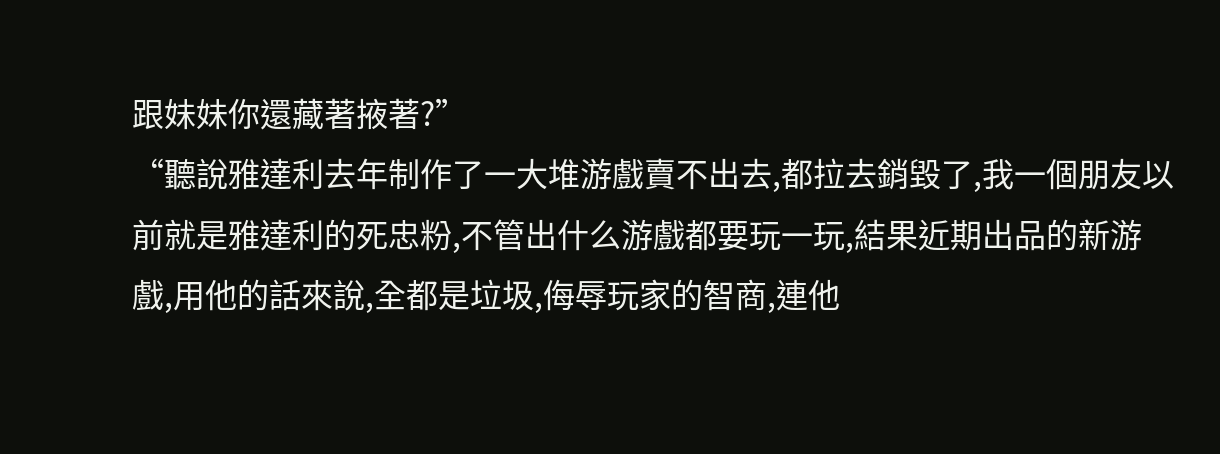跟妹妹你還藏著掖著?”
“聽說雅達利去年制作了一大堆游戲賣不出去,都拉去銷毀了,我一個朋友以前就是雅達利的死忠粉,不管出什么游戲都要玩一玩,結果近期出品的新游戲,用他的話來說,全都是垃圾,侮辱玩家的智商,連他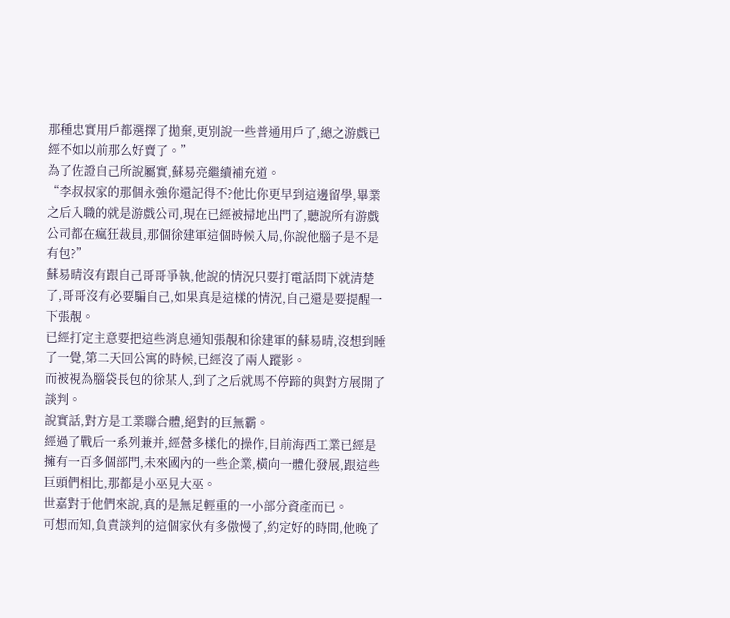那種忠實用戶都選擇了拋棄,更別說一些普通用戶了,總之游戲已經不如以前那么好賣了。”
為了佐證自己所說屬實,蘇易亮繼續補充道。
“李叔叔家的那個永強你還記得不?他比你更早到這邊留學,畢業之后入職的就是游戲公司,現在已經被掃地出門了,聽說所有游戲公司都在瘋狂裁員,那個徐建軍這個時候入局,你說他腦子是不是有包?”
蘇易晴沒有跟自己哥哥爭執,他說的情況只要打電話問下就清楚了,哥哥沒有必要騙自己,如果真是這樣的情況,自己還是要提醒一下張靚。
已經打定主意要把這些消息通知張靚和徐建軍的蘇易晴,沒想到睡了一覺,第二天回公寓的時候,已經沒了兩人蹤影。
而被視為腦袋長包的徐某人,到了之后就馬不停蹄的與對方展開了談判。
說實話,對方是工業聯合體,絕對的巨無霸。
經過了戰后一系列兼并,經營多樣化的操作,目前海西工業已經是擁有一百多個部門,未來國內的一些企業,橫向一體化發展,跟這些巨頭們相比,那都是小巫見大巫。
世嘉對于他們來說,真的是無足輕重的一小部分資產而已。
可想而知,負責談判的這個家伙有多傲慢了,約定好的時間,他晚了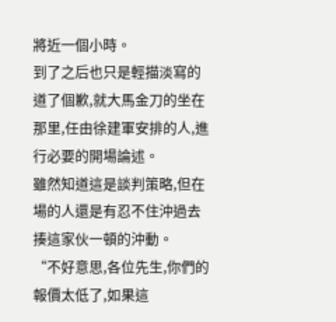將近一個小時。
到了之后也只是輕描淡寫的道了個歉,就大馬金刀的坐在那里,任由徐建軍安排的人,進行必要的開場論述。
雖然知道這是談判策略,但在場的人還是有忍不住沖過去揍這家伙一頓的沖動。
“不好意思,各位先生,你們的報價太低了,如果這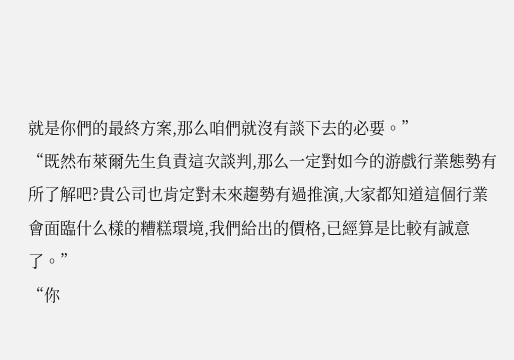就是你們的最終方案,那么咱們就沒有談下去的必要。”
“既然布萊爾先生負責這次談判,那么一定對如今的游戲行業態勢有所了解吧?貴公司也肯定對未來趨勢有過推演,大家都知道這個行業會面臨什么樣的糟糕環境,我們給出的價格,已經算是比較有誠意了。”
“你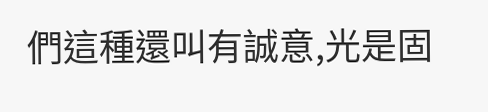們這種還叫有誠意,光是固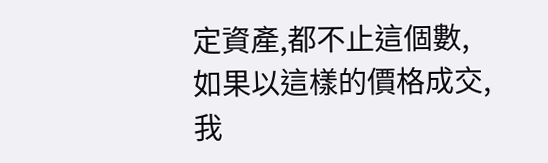定資產,都不止這個數,如果以這樣的價格成交,我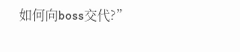如何向boss交代?”